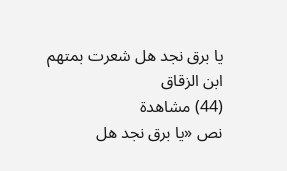يا برق نجد هل شعرت بمتهم
ابن الزقاق
(44) مشاهدة
نص «يا برق نجد هل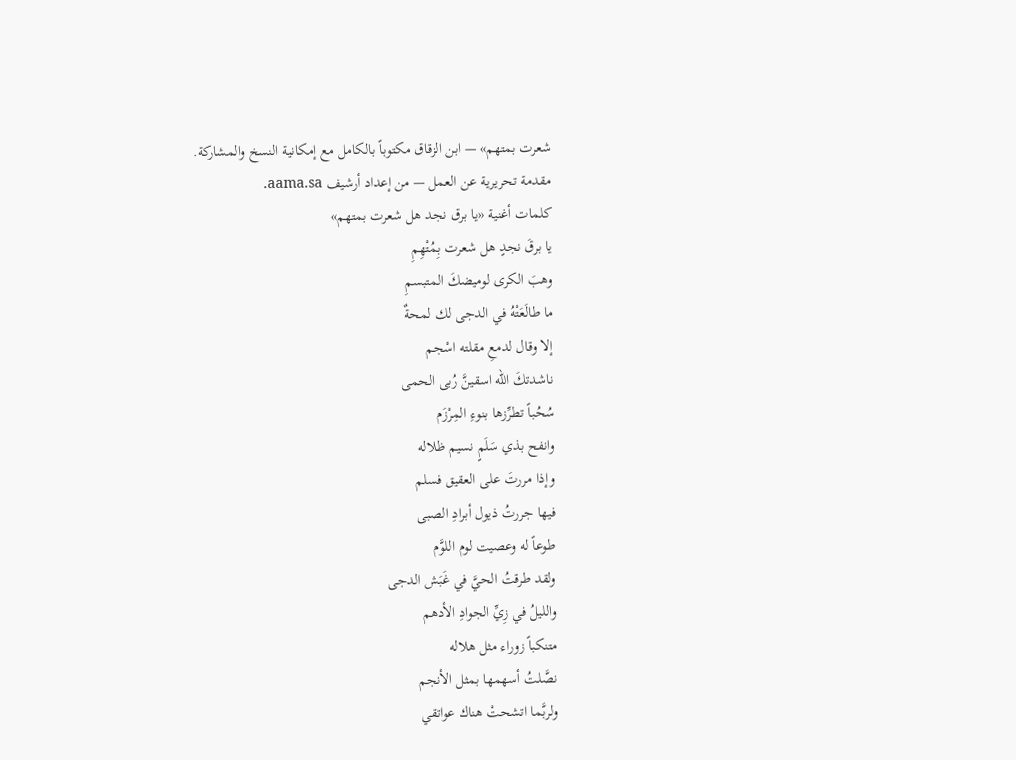شعرت بمتهم» — ابن الزقاق مكتوباً بالكامل مع إمكانية النسخ والمشاركة.
مقدمة تحريرية عن العمل — من إعداد أرشيف aama.sa.
كلمات أغنية «يا برق نجد هل شعرت بمتهم»
يا برقَ نجدٍ هل شعرت بِمُتْهِمِ
وهبَ الكرى لوميضكَ المتبسمِ
ما طالَعَتْهُ في الدجى لك لمحةٌ
إلا وقال لدمعِ مقلته اسْجم
ناشدتكَ الله اسقينَّ رُبى الحمى
سُحُباً تطرِّزها بنوءِ المِرْزَم
وانفح بذي سَلَمٍ نسيم ظلاله
وإذا مررتَ على العقيق فسلم
فيها جررتُ ذيول أبرادِ الصبى
طوعاً له وعصيت لوم اللوَّم
ولقد طرقتُ الحيَّ في غَبَش الدجى
والليلُ في زِيِّ الجوادِ الأدهم
متنكباً زوراء مثل هلاله
نصَّلتُ أسهمها بمثل الأنجم
ولربَّما اتشحتْ هناك عواتقي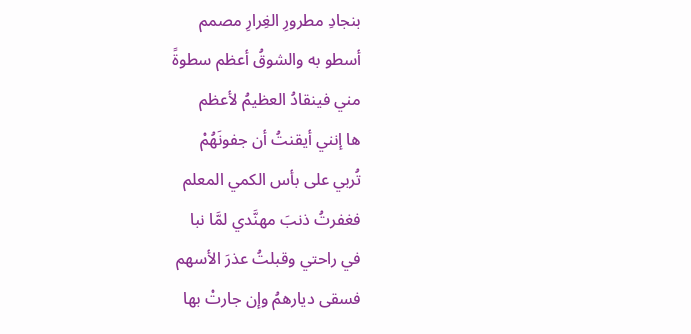بنجادِ مطرورِ الغِرارِ مصمم
أسطو به والشوقُ أعظم سطوةً
مني فينقادُ العظيمُ لأعظم
ها إنني أيقنتُ أن جفونَهُمْ
تُربي على بأس الكمي المعلم
فغفرتُ ذنبَ مهنَّدي لمَّا نبا
في راحتي وقبلتُ عذرَ الأسهم
فسقى ديارهمُ وإن جارتْ بها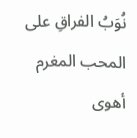نُوَبُ الفراقِ على المحب المغرم
أهوى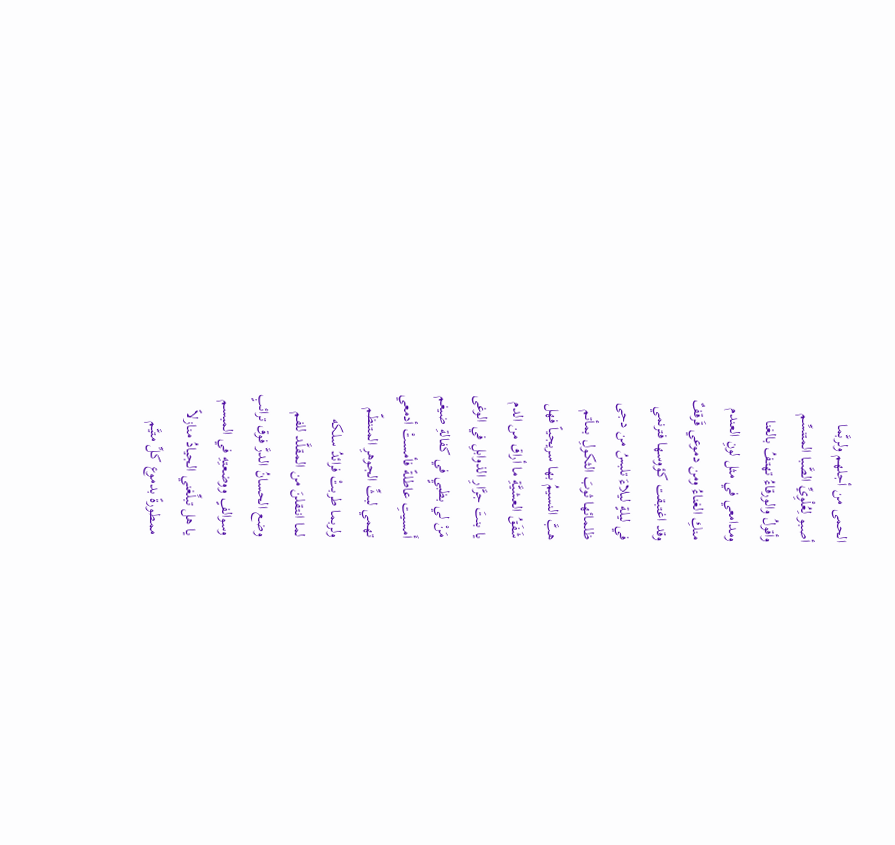الحمى من أجلهم ولربَّما
أصبو لِعُلْوِيِّ الصَّبا المتنسِّم
وأقولُ والورقاءُ تهتفُ بالغنا
ومدامعي في مثل لونِ العندم
منكِ الغناءُ ومن دموعي قَرقفٌ
وقد اغتبقت كؤوسها فترنمي
في ليلةٍ ليلاءَ تلبسُ من دجى
ظلمائها ثوبَ الثكولِ بمأتم
هبَّ النسيمُ بها سريجياً فهل
شَفَقُ العشيَّةِ ما أراق من الدم
يا بنتَ جرَّارِ الذوابلِ في الوغى
مَنْ لي بظبيٍ في كفالةِ ضيغم
أَمسيتِ عاطلةً فأمستْ أدمعي
تهمي لبثِّ الجوهرِ المتنظّم
ولربما طربتْ فرائدُ سلكه
لما انتقلنَ من المقلَّد للفم
وضع الحسانُ الدرَّ فوق ترائبٍ
وسوالفٍ ووضعتِهِ في المبسم
يا هل تبلِّغني الجيادُ منازلاً
ممطورةً بدموع كلِّ متيَّم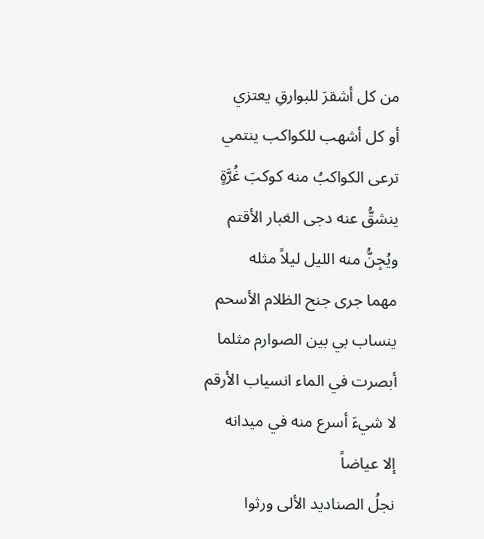من كل أشقرَ للبوارقِ يعتزي
أو كل أشهب للكواكب ينتمي
ترعى الكواكبُ منه كوكبَ غُرَّةٍ
ينشقُّ عنه دجى الغبار الأقتم
ويُجِنُّ منه الليل ليلاً مثله
مهما جرى جنح الظلام الأسحم
ينساب بي بين الصوارم مثلما
أبصرت في الماء انسياب الأرقم
لا شيءَ أسرع منه في ميدانه
إلا عياضاً
نجلُ الصناديد الألى ورثوا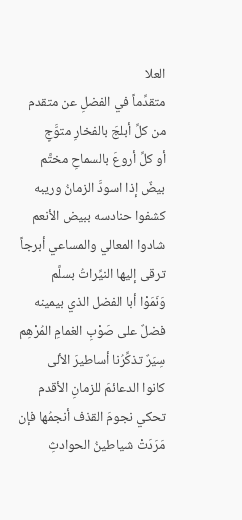العلا
متقدِّماً في الفضلِ عن متقدم
من كلِّ أبلجَ بالفخارِ متوَّجٍ
أو كلِّ أروعَ بالسماحِ مختَّم
بيضٌ إذا اسودَّ الزمانُ وريبه
كشفوا حنادسه ببيض الأنعم
شادوا المعالي والمساعي أبرجاً
ترقى إليها النيِّراتُ بسلَّم
وَنَمَوْا أبا الفضل الذي بيمينه
فضلٌ على صَوْبِ الغمامِ المُرْهِم
سِيَرٌ تذكِّرُنا أساطيرَ الألى
كانوا الدعائمَ للزمانِ الأقدم
تحكي نجومَ القذف أنجمُها فإن
مَرَدَتْ شياطينُ الحوادثِ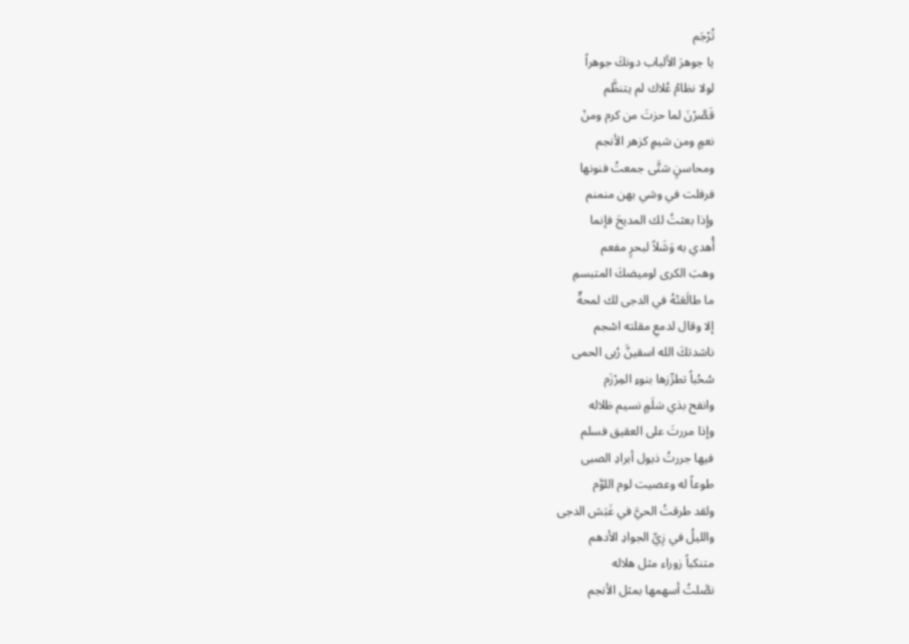تُرْجَم
يا جوهرَ الألباب دونكَ جوهراً
لولا نظامُ عُلاك لم يتنظَّم
قَصَّرْنَ لما حزتَ من كرم ومنْ
نعمٍ ومن شيمٍ كزهر الأنجم
ومحاسنٍ شتَّى جمعتُ فنونها
فرفلت في وشي بهن منمنم
وإذا بعثتُ لك المديحَ فإنما
أُهدي به وَشَلاً لبحرٍ مفعم
وهبَ الكرى لوميضكَ المتبسمِ
ما طالَعَتْهُ في الدجى لك لمحةٌ
إلا وقال لدمعِ مقلته اسْجم
ناشدتكَ الله اسقينَّ رُبى الحمى
سُحُباً تطرِّزها بنوءِ المِرْزَم
وانفح بذي سَلَمٍ نسيم ظلاله
وإذا مررتَ على العقيق فسلم
فيها جررتُ ذيول أبرادِ الصبى
طوعاً له وعصيت لوم اللوَّم
ولقد طرقتُ الحيَّ في غَبَش الدجى
والليلُ في زِيِّ الجوادِ الأدهم
متنكباً زوراء مثل هلاله
نصَّلتُ أسهمها بمثل الأنجم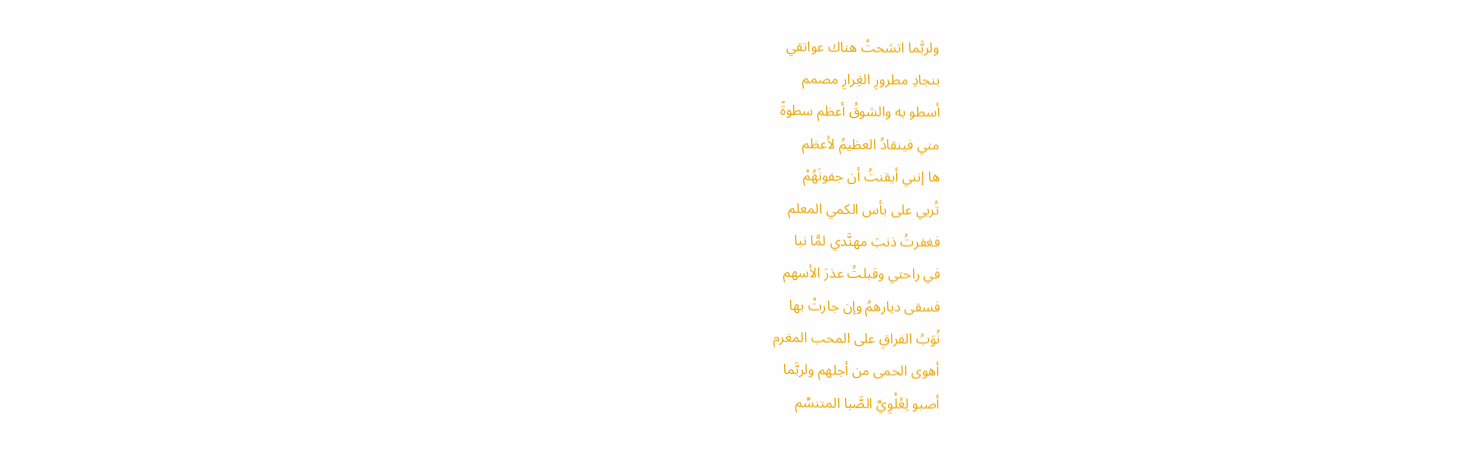ولربَّما اتشحتْ هناك عواتقي
بنجادِ مطرورِ الغِرارِ مصمم
أسطو به والشوقُ أعظم سطوةً
مني فينقادُ العظيمُ لأعظم
ها إنني أيقنتُ أن جفونَهُمْ
تُربي على بأس الكمي المعلم
فغفرتُ ذنبَ مهنَّدي لمَّا نبا
في راحتي وقبلتُ عذرَ الأسهم
فسقى ديارهمُ وإن جارتْ بها
نُوَبُ الفراقِ على المحب المغرم
أهوى الحمى من أجلهم ولربَّما
أصبو لِعُلْوِيِّ الصَّبا المتنسِّم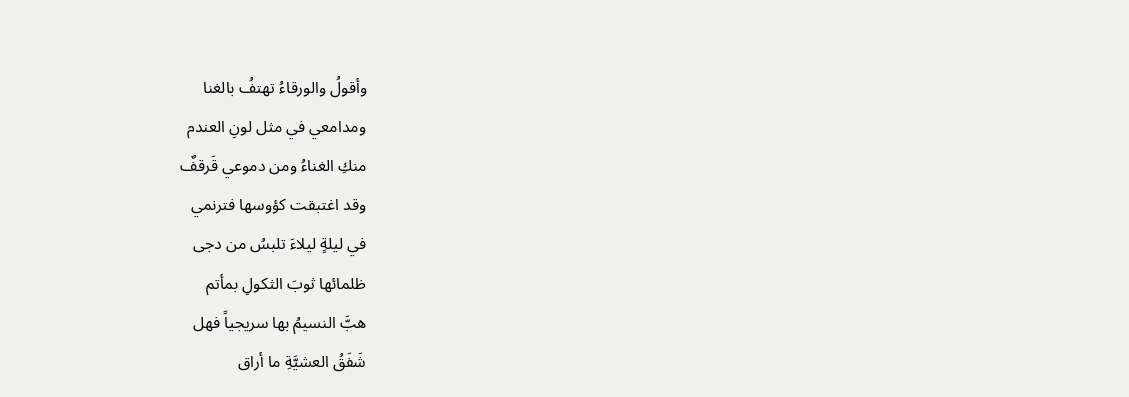وأقولُ والورقاءُ تهتفُ بالغنا
ومدامعي في مثل لونِ العندم
منكِ الغناءُ ومن دموعي قَرقفٌ
وقد اغتبقت كؤوسها فترنمي
في ليلةٍ ليلاءَ تلبسُ من دجى
ظلمائها ثوبَ الثكولِ بمأتم
هبَّ النسيمُ بها سريجياً فهل
شَفَقُ العشيَّةِ ما أراق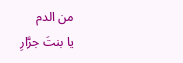من الدم
يا بنتَ جرَّارِ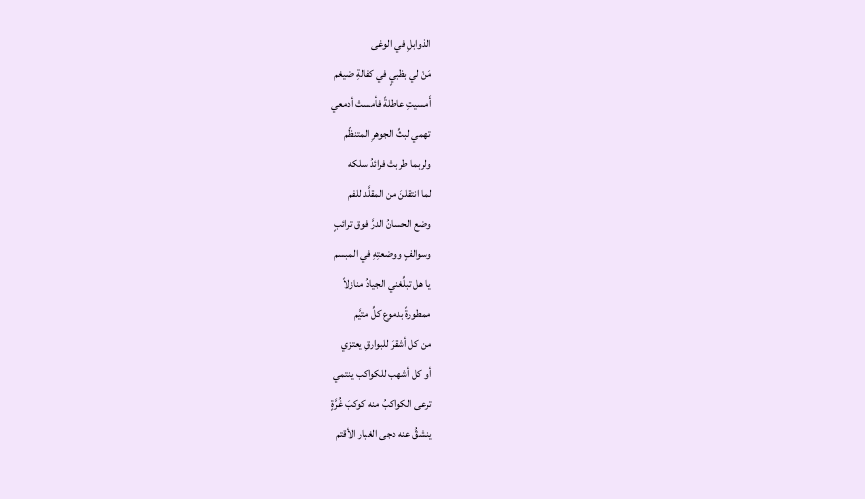الذوابلِ في الوغى
مَنْ لي بظبيٍ في كفالةِ ضيغم
أَمسيتِ عاطلةً فأمستْ أدمعي
تهمي لبثِّ الجوهرِ المتنظّم
ولربما طربتْ فرائدُ سلكه
لما انتقلنَ من المقلَّد للفم
وضع الحسانُ الدرَّ فوق ترائبٍ
وسوالفٍ ووضعتِهِ في المبسم
يا هل تبلِّغني الجيادُ منازلاً
ممطورةً بدموع كلِّ متيَّم
من كل أشقرَ للبوارقِ يعتزي
أو كل أشهب للكواكب ينتمي
ترعى الكواكبُ منه كوكبَ غُرَّةٍ
ينشقُّ عنه دجى الغبار الأقتم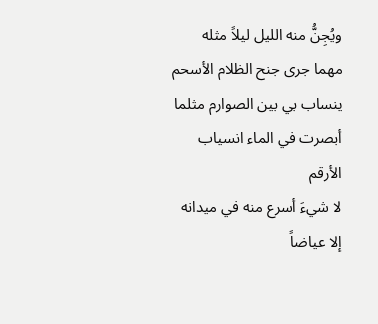ويُجِنُّ منه الليل ليلاً مثله
مهما جرى جنح الظلام الأسحم
ينساب بي بين الصوارم مثلما
أبصرت في الماء انسياب الأرقم
لا شيءَ أسرع منه في ميدانه
إلا عياضاً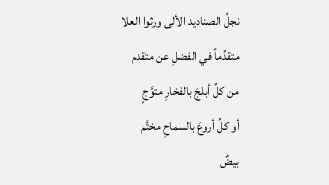نجلُ الصناديد الألى ورثوا العلا
متقدِّماً في الفضلِ عن متقدم
من كلِّ أبلجَ بالفخارِ متوَّجٍ
أو كلِّ أروعَ بالسماحِ مختَّم
بيضٌ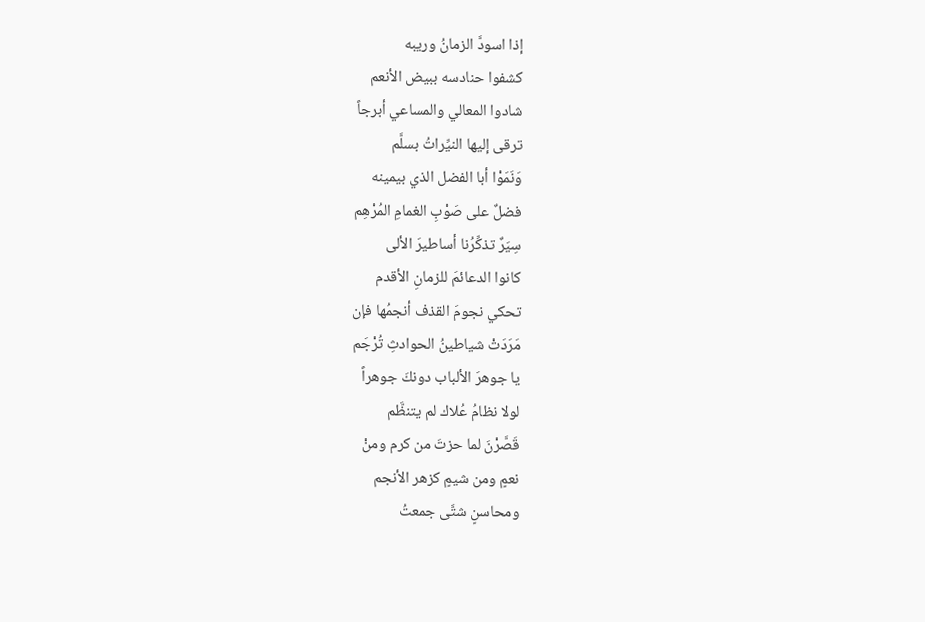إذا اسودَّ الزمانُ وريبه
كشفوا حنادسه ببيض الأنعم
شادوا المعالي والمساعي أبرجاً
ترقى إليها النيِّراتُ بسلَّم
وَنَمَوْا أبا الفضل الذي بيمينه
فضلٌ على صَوْبِ الغمامِ المُرْهِم
سِيَرٌ تذكِّرُنا أساطيرَ الألى
كانوا الدعائمَ للزمانِ الأقدم
تحكي نجومَ القذف أنجمُها فإن
مَرَدَتْ شياطينُ الحوادثِ تُرْجَم
يا جوهرَ الألباب دونكَ جوهراً
لولا نظامُ عُلاك لم يتنظَّم
قَصَّرْنَ لما حزتَ من كرم ومنْ
نعمٍ ومن شيمٍ كزهر الأنجم
ومحاسنٍ شتَّى جمعتُ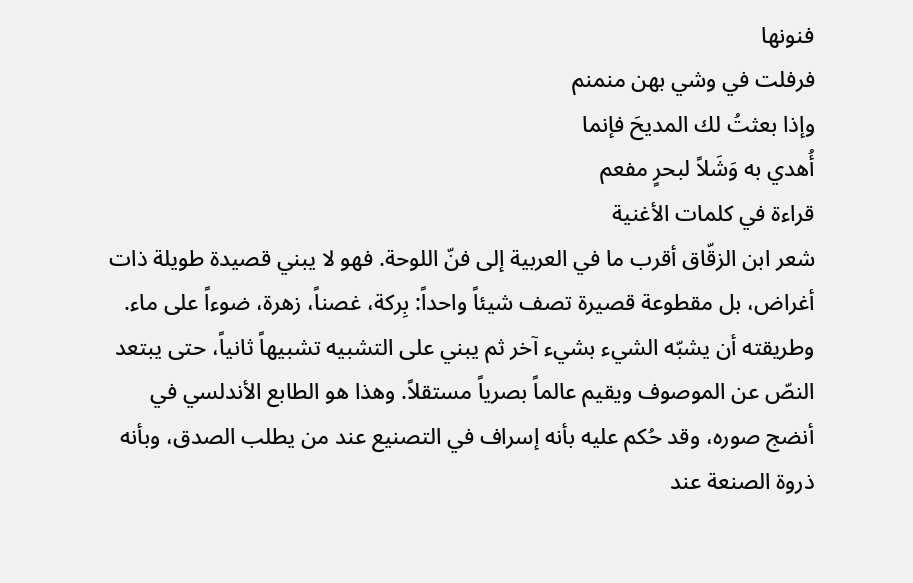فنونها
فرفلت في وشي بهن منمنم
وإذا بعثتُ لك المديحَ فإنما
أُهدي به وَشَلاً لبحرٍ مفعم
قراءة في كلمات الأغنية
شعر ابن الزقّاق أقرب ما في العربية إلى فنّ اللوحة. فهو لا يبني قصيدة طويلة ذات أغراض، بل مقطوعة قصيرة تصف شيئاً واحداً: بِركة، غصناً، زهرة، ضوءاً على ماء. وطريقته أن يشبّه الشيء بشيء آخر ثم يبني على التشبيه تشبيهاً ثانياً، حتى يبتعد النصّ عن الموصوف ويقيم عالماً بصرياً مستقلاً. وهذا هو الطابع الأندلسي في أنضج صوره، وقد حُكم عليه بأنه إسراف في التصنيع عند من يطلب الصدق، وبأنه ذروة الصنعة عند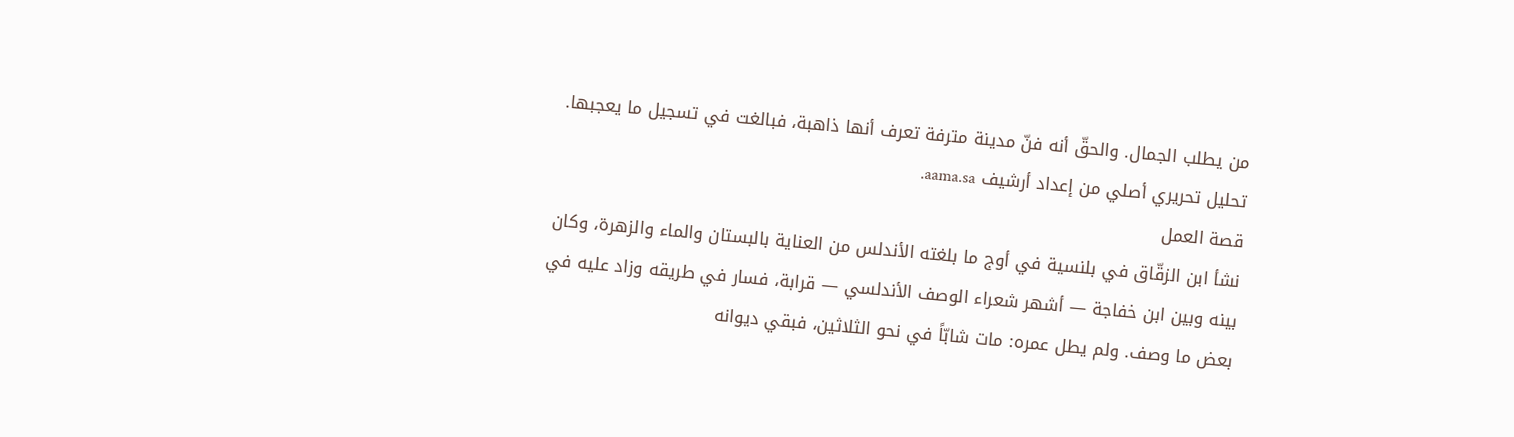من يطلب الجمال. والحقّ أنه فنّ مدينة مترفة تعرف أنها ذاهبة، فبالغت في تسجيل ما يعجبها.
تحليل تحريري أصلي من إعداد أرشيف aama.sa.
قصة العمل
نشأ ابن الزقّاق في بلنسية في أوج ما بلغته الأندلس من العناية بالبستان والماء والزهرة، وكان بينه وبين ابن خفاجة — أشهر شعراء الوصف الأندلسي — قرابة، فسار في طريقه وزاد عليه في بعض ما وصف. ولم يطل عمره: مات شابّاً في نحو الثلاثين، فبقي ديوانه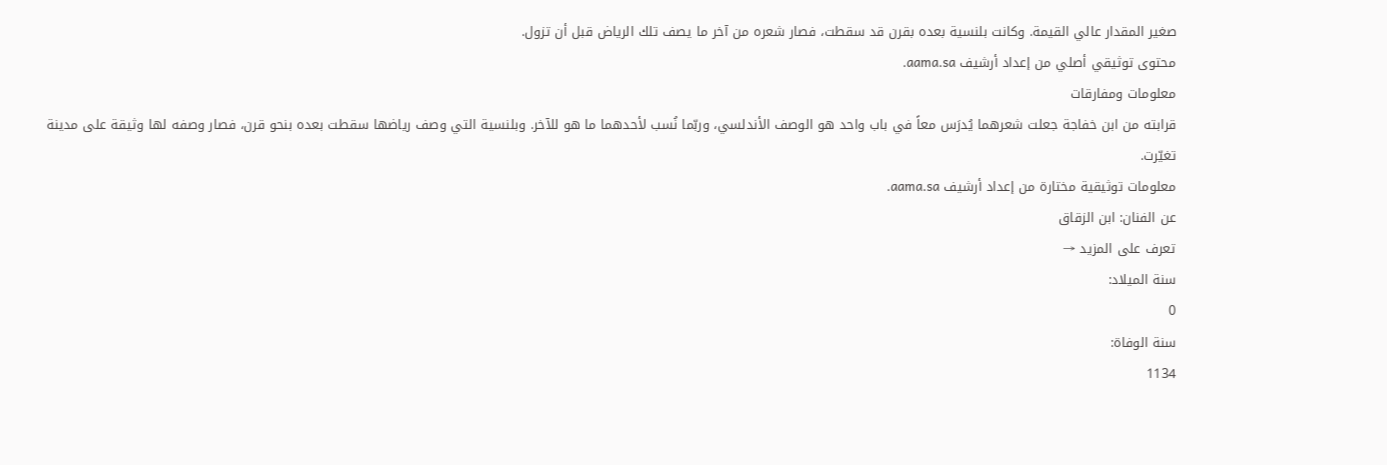صغير المقدار عالي القيمة. وكانت بلنسية بعده بقرن قد سقطت، فصار شعره من آخر ما يصف تلك الرياض قبل أن تزول.
محتوى توثيقي أصلي من إعداد أرشيف aama.sa.
معلومات ومفارقات
قرابته من ابن خفاجة جعلت شعرهما يُدرَس معاً في باب واحد هو الوصف الأندلسي، وربّما نُسب لأحدهما ما هو للآخر. وبلنسية التي وصف رياضها سقطت بعده بنحو قرن، فصار وصفه لها وثيقة على مدينة تغيّرت.
معلومات توثيقية مختارة من إعداد أرشيف aama.sa.
عن الفنان: ابن الزقاق
تعرف على المزيد →
سنة الميلاد:
0
سنة الوفاة:
1134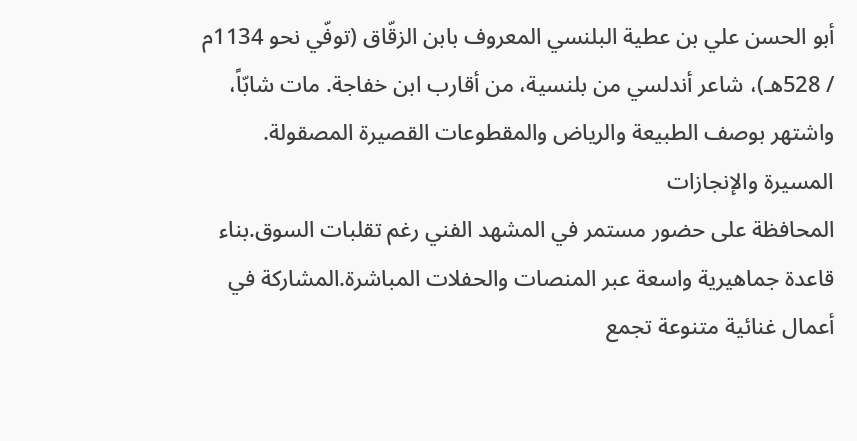أبو الحسن علي بن عطية البلنسي المعروف بابن الزقّاق (توفّي نحو 1134م / 528هـ)، شاعر أندلسي من بلنسية، من أقارب ابن خفاجة. مات شابّاً، واشتهر بوصف الطبيعة والرياض والمقطوعات القصيرة المصقولة.
المسيرة والإنجازات
المحافظة على حضور مستمر في المشهد الفني رغم تقلبات السوق.بناء قاعدة جماهيرية واسعة عبر المنصات والحفلات المباشرة.المشاركة في أعمال غنائية متنوعة تجمع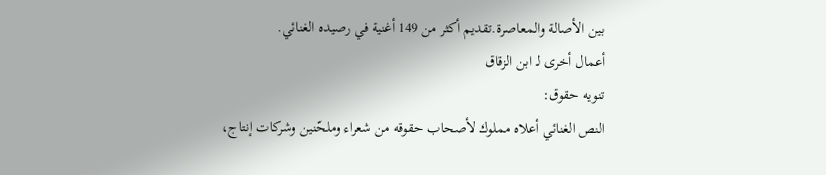بين الأصالة والمعاصرة.تقديم أكثر من 149 أغنية في رصيده الغنائي.
أعمال أخرى لـ ابن الزقاق
تنويه حقوق:
النص الغنائي أعلاه مملوك لأصحاب حقوقه من شعراء وملحّنين وشركات إنتاج،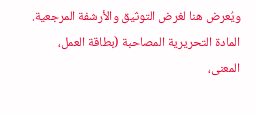ويُعرض هنا لغرض التوثيق والأرشفة المرجعية.
المادة التحريرية المصاحبة (بطاقة العمل، المعنى،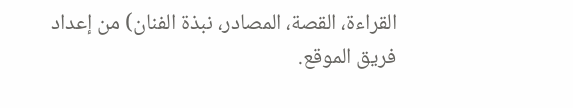القراءة، القصة، المصادر، نبذة الفنان) من إعداد فريق الموقع.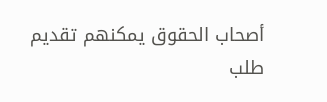أصحاب الحقوق يمكنهم تقديم طلب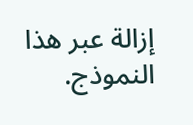إزالة عبر هذا النموذج.